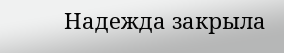Надежда закрыла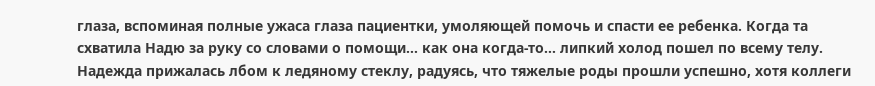глаза, вспоминая полные ужаса глаза пациентки, умоляющей помочь и спасти ее ребенка. Когда та схватила Надю за руку со словами о помощи… как она когда-то… липкий холод пошел по всему телу. Надежда прижалась лбом к ледяному стеклу, радуясь, что тяжелые роды прошли успешно, хотя коллеги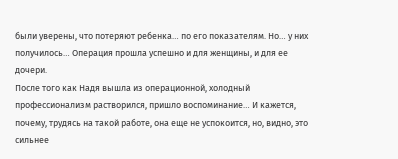были уверены, что потеряют ребенка… по его показателям. Но… у них получилось… Операция прошла успешно и для женщины, и для ее дочери.
После того как Надя вышла из операционной, холодный профессионализм растворился, пришло воспоминание… И кажется, почему, трудясь на такой работе, она еще не успокоится, но, видно, это сильнее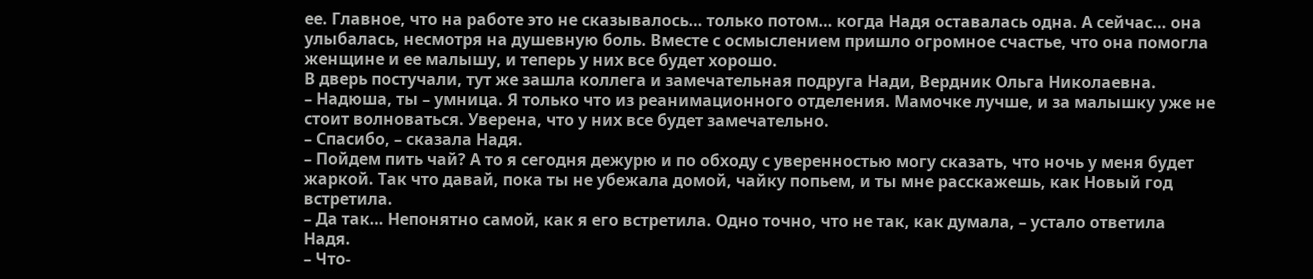ее. Главное, что на работе это не сказывалось… только потом… когда Надя оставалась одна. А сейчас… она улыбалась, несмотря на душевную боль. Вместе с осмыслением пришло огромное счастье, что она помогла женщине и ее малышу, и теперь у них все будет хорошо.
В дверь постучали, тут же зашла коллега и замечательная подруга Нади, Вердник Ольга Николаевна.
– Надюша, ты – умница. Я только что из реанимационного отделения. Мамочке лучше, и за малышку уже не стоит волноваться. Уверена, что у них все будет замечательно.
– Спасибо, – сказала Надя.
– Пойдем пить чай? А то я сегодня дежурю и по обходу с уверенностью могу сказать, что ночь у меня будет жаркой. Так что давай, пока ты не убежала домой, чайку попьем, и ты мне расскажешь, как Новый год встретила.
– Да так… Непонятно самой, как я его встретила. Одно точно, что не так, как думала, – устало ответила Надя.
– Что-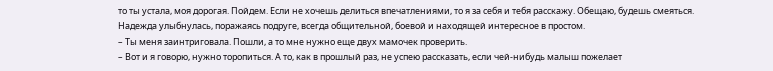то ты устала, моя дорогая. Пойдем. Если не хочешь делиться впечатлениями, то я за себя и тебя расскажу. Обещаю, будешь смеяться.
Надежда улыбнулась, поражаясь подруге, всегда общительной, боевой и находящей интересное в простом.
– Ты меня заинтриговала. Пошли, а то мне нужно еще двух мамочек проверить.
– Вот и я говорю, нужно торопиться. А то, как в прошлый раз, не успею рассказать, если чей-нибудь малыш пожелает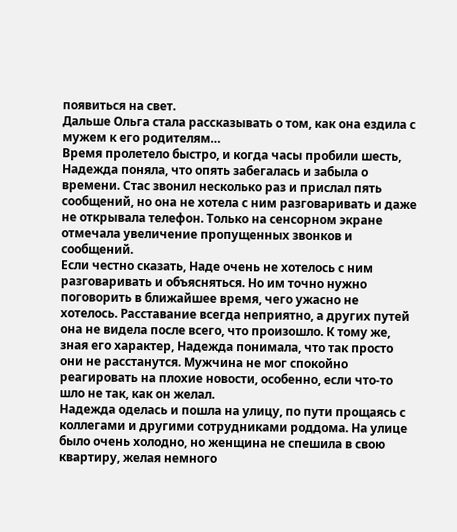появиться на свет.
Дальше Ольга стала рассказывать о том, как она ездила с мужем к его родителям…
Время пролетело быстро, и когда часы пробили шесть, Надежда поняла, что опять забегалась и забыла о времени. Стас звонил несколько раз и прислал пять сообщений, но она не хотела с ним разговаривать и даже не открывала телефон. Только на сенсорном экране отмечала увеличение пропущенных звонков и сообщений.
Если честно сказать, Наде очень не хотелось с ним разговаривать и объясняться. Но им точно нужно поговорить в ближайшее время, чего ужасно не хотелось. Расставание всегда неприятно, а других путей она не видела после всего, что произошло. К тому же, зная его характер, Надежда понимала, что так просто они не расстанутся. Мужчина не мог спокойно реагировать на плохие новости, особенно, если что-то шло не так, как он желал.
Надежда оделась и пошла на улицу, по пути прощаясь с коллегами и другими сотрудниками роддома. На улице было очень холодно, но женщина не спешила в свою квартиру, желая немного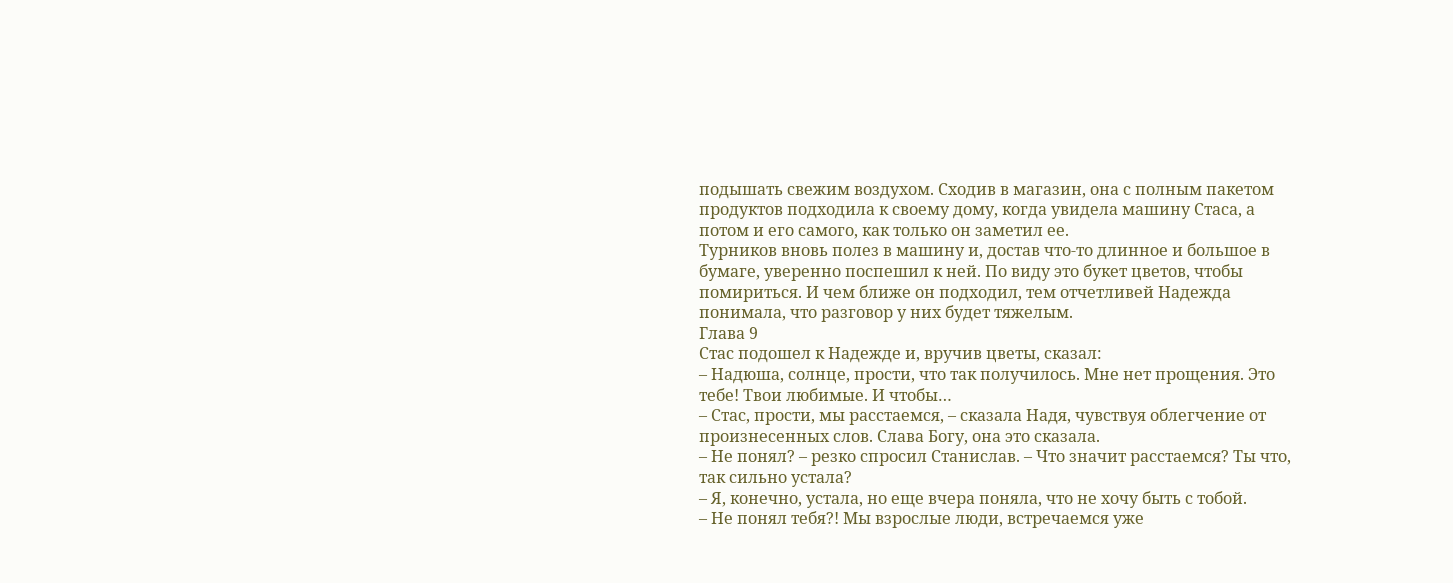подышать свежим воздухом. Сходив в магазин, она с полным пакетом продуктов подходила к своему дому, когда увидела машину Стаса, а потом и его самого, как только он заметил ее.
Турников вновь полез в машину и, достав что-то длинное и большое в бумаге, уверенно поспешил к ней. По виду это букет цветов, чтобы помириться. И чем ближе он подходил, тем отчетливей Надежда понимала, что разговор у них будет тяжелым.
Глава 9
Стас подошел к Надежде и, вручив цветы, сказал:
– Надюша, солнце, прости, что так получилось. Мне нет прощения. Это тебе! Твои любимые. И чтобы…
– Стас, прости, мы расстаемся, – сказала Надя, чувствуя облегчение от произнесенных слов. Слава Богу, она это сказала.
– Не понял? – резко спросил Станислав. – Что значит расстаемся? Ты что, так сильно устала?
– Я, конечно, устала, но еще вчера поняла, что не хочу быть с тобой.
– Не понял тебя?! Мы взрослые люди, встречаемся уже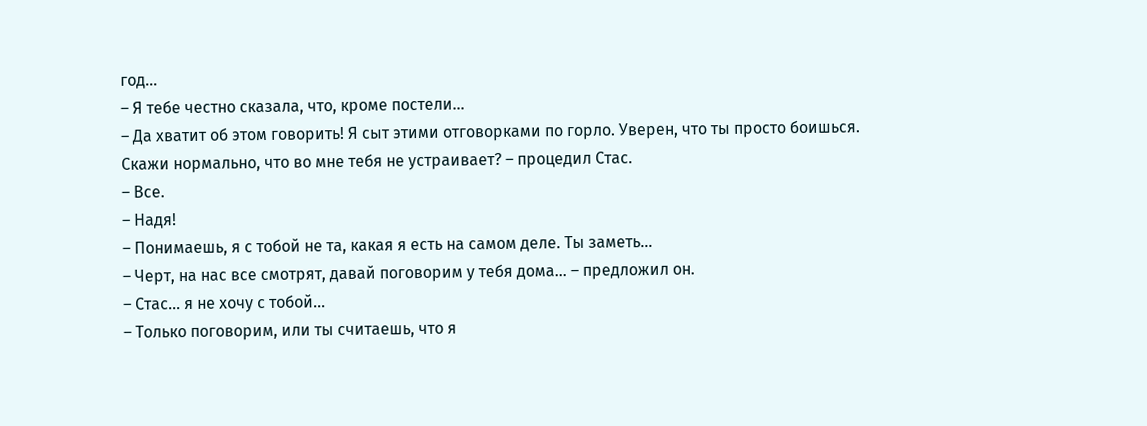год…
– Я тебе честно сказала, что, кроме постели…
– Да хватит об этом говорить! Я сыт этими отговорками по горло. Уверен, что ты просто боишься. Скажи нормально, что во мне тебя не устраивает? – процедил Стас.
– Все.
– Надя!
– Понимаешь, я с тобой не та, какая я есть на самом деле. Ты заметь…
– Черт, на нас все смотрят, давай поговорим у тебя дома… – предложил он.
– Стас… я не хочу с тобой…
– Только поговорим, или ты считаешь, что я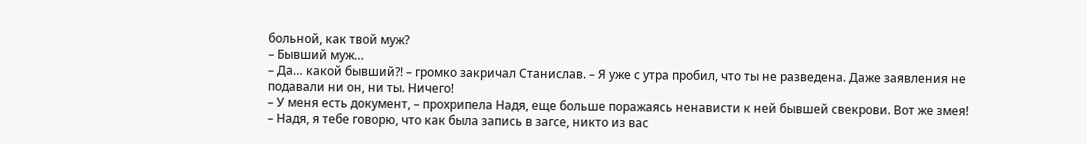больной, как твой муж?
– Бывший муж…
– Да… какой бывший?! – громко закричал Станислав. – Я уже с утра пробил, что ты не разведена. Даже заявления не подавали ни он, ни ты. Ничего!
– У меня есть документ, – прохрипела Надя, еще больше поражаясь ненависти к ней бывшей свекрови. Вот же змея!
– Надя, я тебе говорю, что как была запись в загсе, никто из вас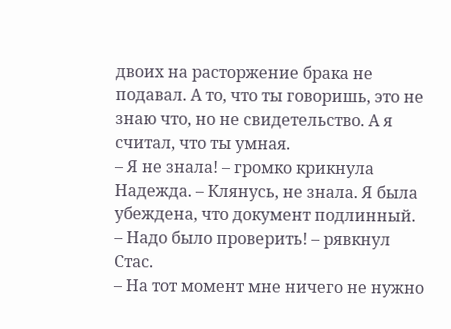двоих на расторжение брака не подавал. А то, что ты говоришь, это не знаю что, но не свидетельство. А я считал, что ты умная.
– Я не знала! – громко крикнула Надежда. – Клянусь, не знала. Я была убеждена, что документ подлинный.
– Надо было проверить! – рявкнул Стас.
– На тот момент мне ничего не нужно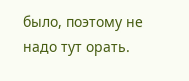было, поэтому не надо тут орать.